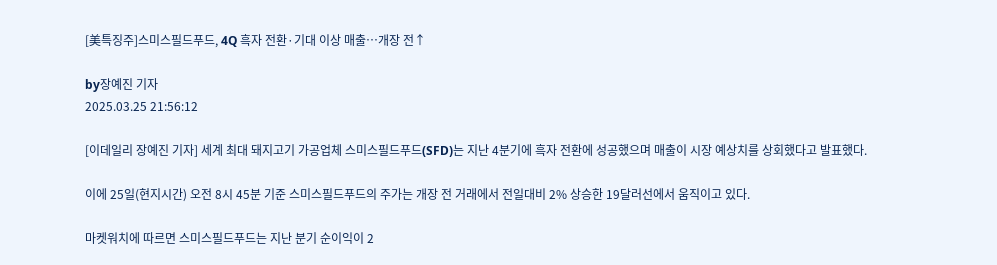[美특징주]스미스필드푸드, 4Q 흑자 전환·기대 이상 매출…개장 전↑

by장예진 기자
2025.03.25 21:56:12

[이데일리 장예진 기자] 세계 최대 돼지고기 가공업체 스미스필드푸드(SFD)는 지난 4분기에 흑자 전환에 성공했으며 매출이 시장 예상치를 상회했다고 발표했다.

이에 25일(현지시간) 오전 8시 45분 기준 스미스필드푸드의 주가는 개장 전 거래에서 전일대비 2% 상승한 19달러선에서 움직이고 있다.

마켓워치에 따르면 스미스필드푸드는 지난 분기 순이익이 2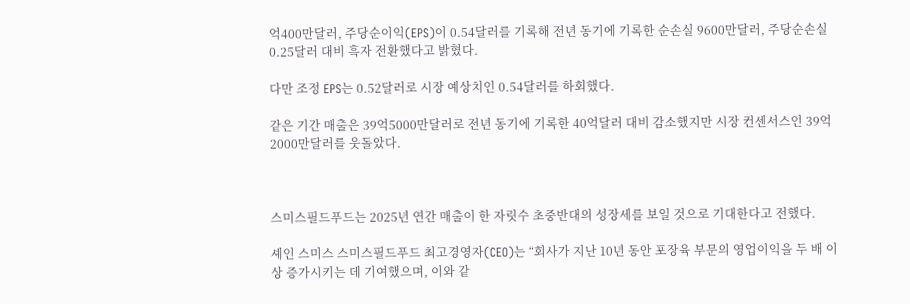억400만달러, 주당순이익(EPS)이 0.54달러를 기록해 전년 동기에 기록한 순손실 9600만달러, 주당순손실 0.25달러 대비 흑자 전환했다고 밝혔다.

다만 조정 EPS는 0.52달러로 시장 예상치인 0.54달러를 하회했다.

같은 기간 매출은 39억5000만달러로 전년 동기에 기록한 40억달러 대비 감소했지만 시장 컨센서스인 39억2000만달러를 웃돌았다.



스미스필드푸드는 2025년 연간 매출이 한 자릿수 초중반대의 성장세를 보일 것으로 기대한다고 전했다.

셰인 스미스 스미스필드푸드 최고경영자(CEO)는 “회사가 지난 10년 동안 포장육 부문의 영업이익을 두 배 이상 증가시키는 데 기여했으며, 이와 같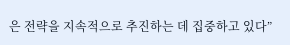은 전략을 지속적으로 추진하는 데 집중하고 있다”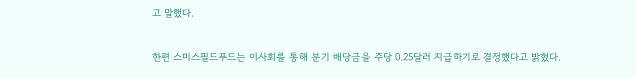고 말했다.

한편 스미스필드푸드는 이사회를 통해 분기 배당금을 주당 0.25달러 지급하기로 결정했다고 밝혔다.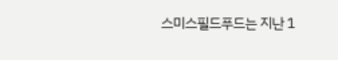스미스필드푸드는 지난 1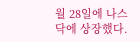월 28일에 나스닥에 상장했다.